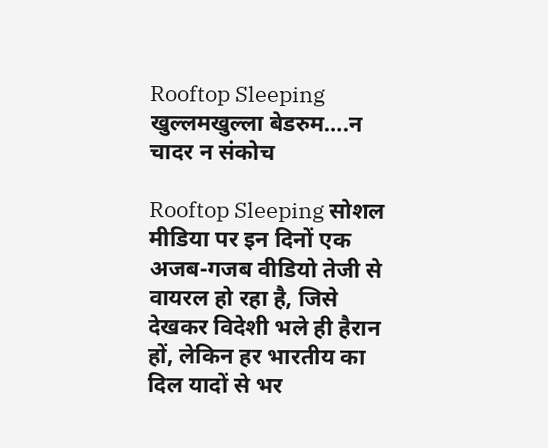Rooftop Sleeping खुल्लमखुल्ला बेडरुम….न चादर न संकोच

Rooftop Sleeping सोशल मीडिया पर इन दिनों एक अजब-गजब वीडियो तेजी से वायरल हो रहा है, जिसे देखकर विदेशी भले ही हैरान हों, लेकिन हर भारतीय का दिल यादों से भर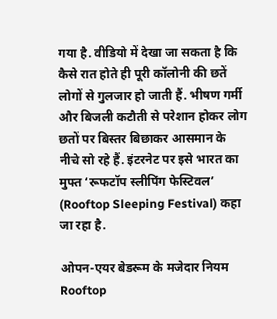गया है. वीडियो में देखा जा सकता है कि कैसे रात होते ही पूरी कॉलोनी की छतें लोगों से गुलजार हो जाती हैं. भीषण गर्मी और बिजली कटौती से परेशान होकर लोग छतों पर बिस्तर बिछाकर आसमान के नीचे सो रहे हैं. इंटरनेट पर इसे भारत का मुफ्त ‘रूफटॉप स्लीपिंग फेस्टिवल’ (Rooftop Sleeping Festival) कहा जा रहा है.

ओपन-एयर बेडरूम के मजेदार नियम Rooftop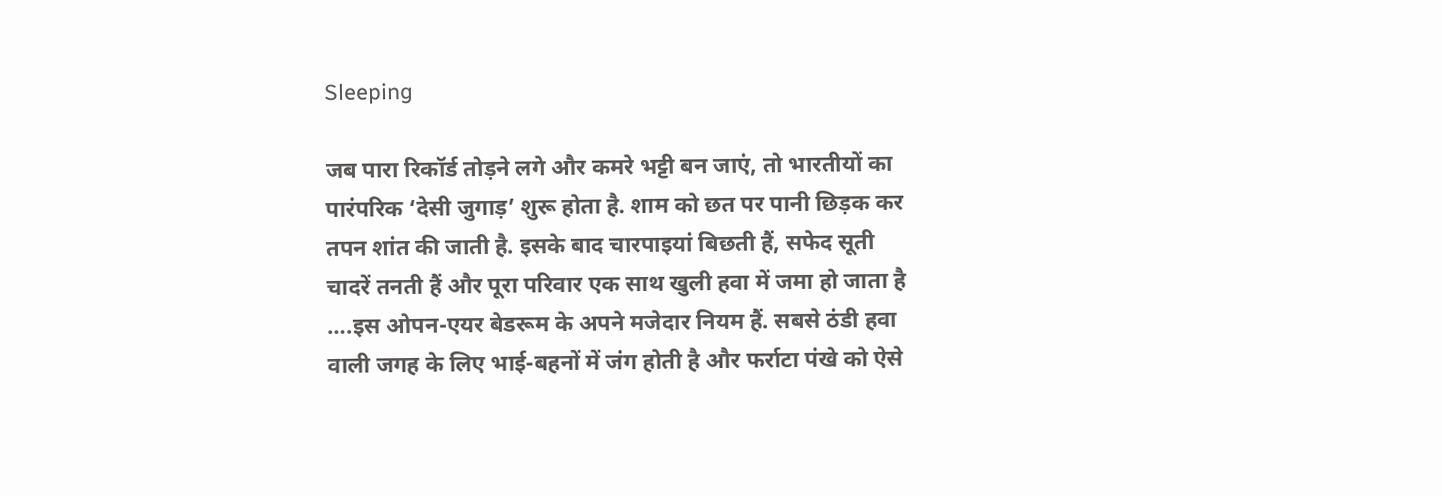Sleeping

जब पारा रिकॉर्ड तोड़ने लगे और कमरे भट्टी बन जाएं, तो भारतीयों का पारंपरिक ‘देसी जुगाड़’ शुरू होता है. शाम को छत पर पानी छिड़क कर तपन शांत की जाती है. इसके बाद चारपाइयां बिछती हैं, सफेद सूती चादरें तनती हैं और पूरा परिवार एक साथ खुली हवा में जमा हो जाता है ….इस ओपन-एयर बेडरूम के अपने मजेदार नियम हैं. सबसे ठंडी हवा वाली जगह के लिए भाई-बहनों में जंग होती है और फर्राटा पंखे को ऐसे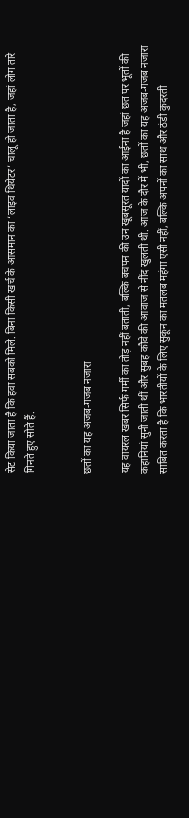सेट किया जाता है कि हवा सबको मिले. बिना किसी खर्च के आसमान का ‘लाइव थियेटर’ चालू हो जाता है, जहां लोग तारे गिनते हुए सोते हैं.


छतों का यह अजब-गजब नजारा

यह वायरल खबर सिर्फ गर्मी का तोड़ नहीं बताती, बल्कि बचपन की उन खूबसूरत यादों का आईना है जहां छत पर भूतों की कहानियां सुनी जाती थीं और सुबह कौवे की आवाज से नींद खुलती थी. आज के दौर में भी, छतों का यह अजब-गजब नजारा साबित करता है कि भारतीयों के लिए सुकून का मतलब महंगा एसी नहीं, बल्कि अपनों का साथ और ठंडी कुदरती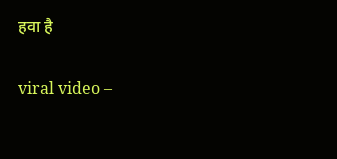हवा है

viral video –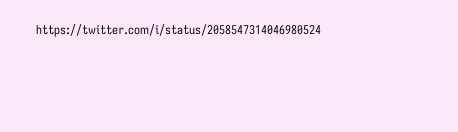https://twitter.com/i/status/2058547314046980524